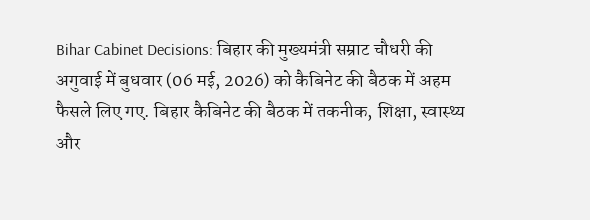Bihar Cabinet Decisions: बिहार की मुख्यमंत्री सम्राट चौधरी की अगुवाई में बुधवार (06 मई, 2026) को कैबिनेट की बैठक में अहम फैसले लिए गए. बिहार कैबिनेट की बैठक में तकनीक, शिक्षा, स्वास्थ्य और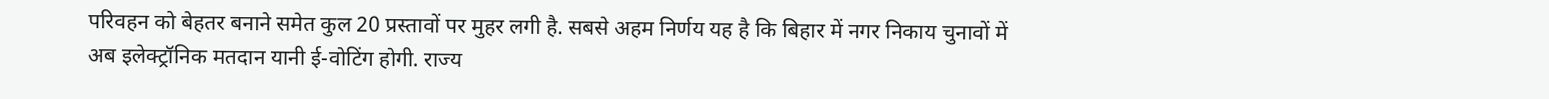परिवहन को बेहतर बनाने समेत कुल 20 प्रस्तावों पर मुहर लगी है. सबसे अहम निर्णय यह है कि बिहार में नगर निकाय चुनावों में अब इलेक्ट्रॉनिक मतदान यानी ई-वोटिंग होगी. राज्य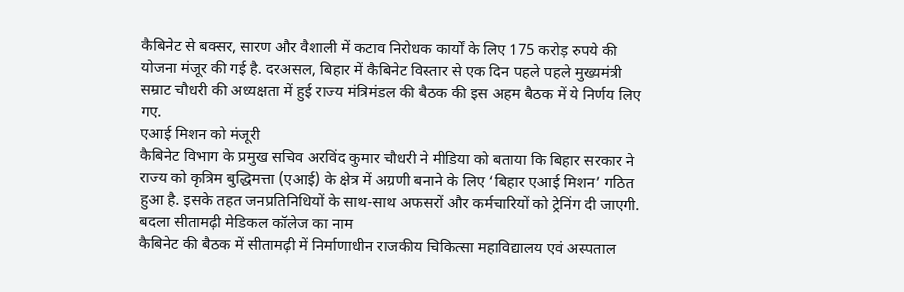कैबिनेट से बक्सर, सारण और वैशाली में कटाव निरोधक कार्यों के लिए 175 करोड़ रुपये की योजना मंजूर की गई है. दरअसल, बिहार में कैबिनेट विस्तार से एक दिन पहले पहले मुख्यमंत्री सम्राट चौधरी की अध्यक्षता में हुई राज्य मंत्रिमंडल की बैठक की इस अहम बैठक में ये निर्णय लिए गए.
एआई मिशन को मंजूरी
कैबिनेट विभाग के प्रमुख सचिव अरविंद कुमार चौधरी ने मीडिया को बताया कि बिहार सरकार ने राज्य को कृत्रिम बुद्धिमत्ता (एआई) के क्षेत्र में अग्रणी बनाने के लिए ‘बिहार एआई मिशन’ गठित हुआ है. इसके तहत जनप्रतिनिधियों के साथ-साथ अफसरों और कर्मचारियों को ट्रेनिंग दी जाएगी.
बदला सीतामढ़ी मेडिकल कॉलेज का नाम
कैबिनेट की बैठक में सीतामढ़ी में निर्माणाधीन राजकीय चिकित्सा महाविद्यालय एवं अस्पताल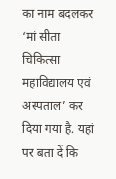का नाम बदलकर ‘मां सीता चिकित्सा महाविद्यालय एवं अस्पताल’ कर दिया गया है. यहां पर बता दें कि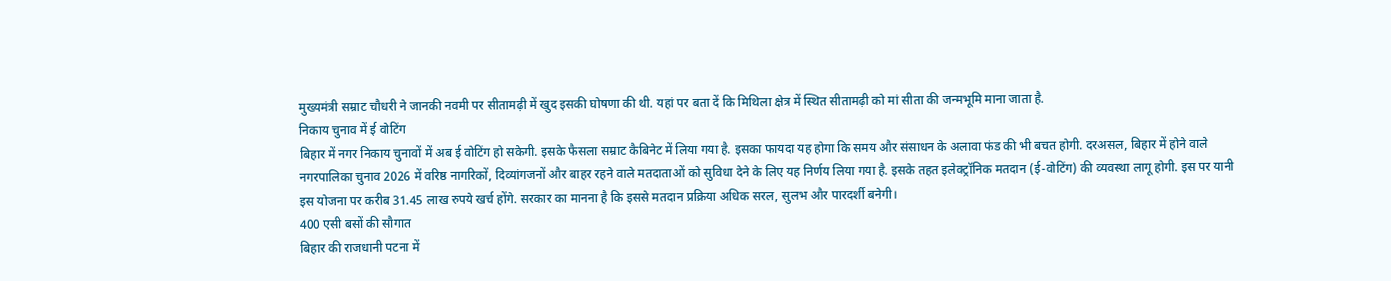मुख्यमंत्री सम्राट चौधरी ने जानकी नवमी पर सीतामढ़ी में खुद इसकी घोषणा की थी. यहां पर बता दें कि मिथिला क्षेत्र में स्थित सीतामढ़ी को मां सीता की जन्मभूमि माना जाता है.
निकाय चुनाव में ई वोटिंग
बिहार में नगर निकाय चुनावों में अब ई वोटिंग हो सकेगी. इसके फैसला सम्राट कैबिनेट में लिया गया है. इसका फायदा यह होगा कि समय और संसाधन के अलावा फंड की भी बचत होगी. दरअसल, बिहार में होने वाले नगरपालिका चुनाव 2026 में वरिष्ठ नागरिकों, दिव्यांगजनों और बाहर रहने वाले मतदाताओं को सुविधा देने के लिए यह निर्णय लिया गया है. इसके तहत इलेक्ट्रॉनिक मतदान (ई-वोटिंग) की व्यवस्था लागू होगी. इस पर यानी इस योजना पर करीब 31.45 लाख रुपये खर्च होंगे. सरकार का मानना है कि इससे मतदान प्रक्रिया अधिक सरल, सुलभ और पारदर्शी बनेगी।
400 एसी बसों की सौगात
बिहार की राजधानी पटना में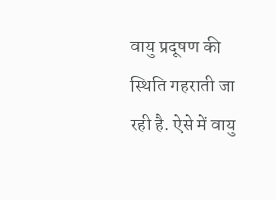वायु प्रदूषण की स्थिति गहराती जा रही है. ऐसे में वायु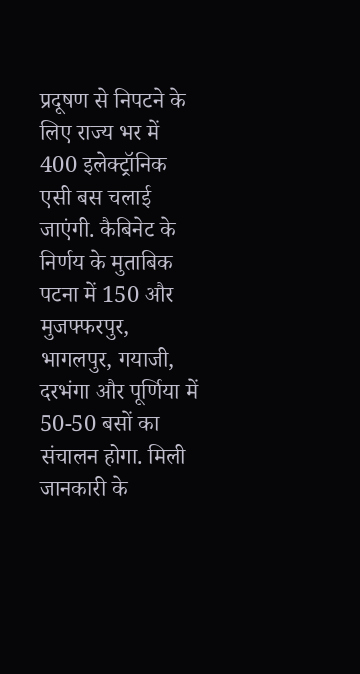प्रदूषण से निपटने के लिए राज्य भर में 400 इलेक्ट्रॉनिक एसी बस चलाई जाएंगी. कैबिनेट के निर्णय के मुताबिक पटना में 150 और मुजफ्फरपुर, भागलपुर, गयाजी, दरभंगा और पूर्णिया में 50-50 बसों का संचालन होगा. मिली जानकारी के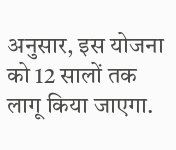अनुसार, इस योजना को 12 सालों तक लागू किया जाएगा.